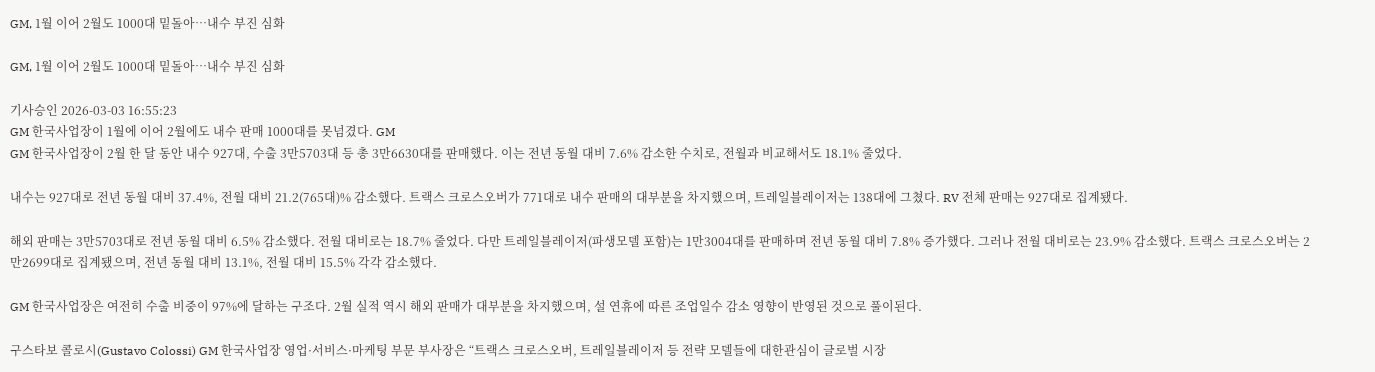GM, 1월 이어 2월도 1000대 밑돌아…내수 부진 심화

GM, 1월 이어 2월도 1000대 밑돌아…내수 부진 심화

기사승인 2026-03-03 16:55:23
GM 한국사업장이 1월에 이어 2월에도 내수 판매 1000대를 못넘겼다. GM
GM 한국사업장이 2월 한 달 동안 내수 927대, 수출 3만5703대 등 총 3만6630대를 판매했다. 이는 전년 동월 대비 7.6% 감소한 수치로, 전월과 비교해서도 18.1% 줄었다.

내수는 927대로 전년 동월 대비 37.4%, 전월 대비 21.2(765대)% 감소했다. 트랙스 크로스오버가 771대로 내수 판매의 대부분을 차지했으며, 트레일블레이저는 138대에 그쳤다. RV 전체 판매는 927대로 집계됐다.

해외 판매는 3만5703대로 전년 동월 대비 6.5% 감소했다. 전월 대비로는 18.7% 줄었다. 다만 트레일블레이저(파생모델 포함)는 1만3004대를 판매하며 전년 동월 대비 7.8% 증가했다. 그러나 전월 대비로는 23.9% 감소했다. 트랙스 크로스오버는 2만2699대로 집계됐으며, 전년 동월 대비 13.1%, 전월 대비 15.5% 각각 감소했다.

GM 한국사업장은 여전히 수출 비중이 97%에 달하는 구조다. 2월 실적 역시 해외 판매가 대부분을 차지했으며, 설 연휴에 따른 조업일수 감소 영향이 반영된 것으로 풀이된다.

구스타보 콜로시(Gustavo Colossi) GM 한국사업장 영업·서비스·마케팅 부문 부사장은 “트랙스 크로스오버, 트레일블레이저 등 전략 모델들에 대한관심이 글로벌 시장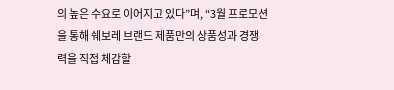의 높은 수요로 이어지고 있다”며, “3월 프로모션을 통해 쉐보레 브랜드 제품만의 상품성과 경쟁력을 직접 체감할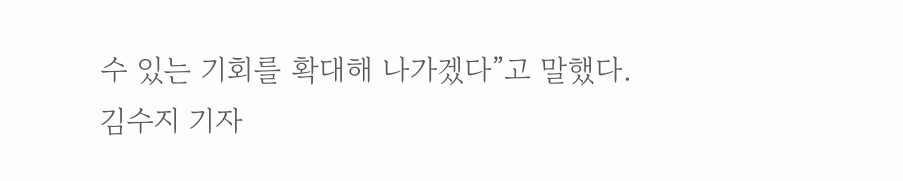수 있는 기회를 확대해 나가겠다”고 말했다.
김수지 기자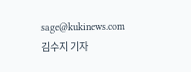sage@kukinews.com
김수지 기자